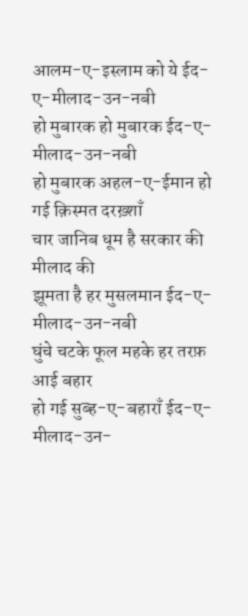आलम-ए-इस्लाम को ये ईद-ए-मीलाद-उन-नबी
हो मुबारक हो मुबारक ईद-ए-मीलाद-उन-नबी
हो मुबारक अहल-ए-ईमान हो गई क़िस्मत दरख़्शाँ
चार जानिब धूम है सरकार की मीलाद की
झूमता है हर मुसलमान ईद-ए-मीलाद-उन-नबी
घुंचे चटके फूल महके हर तरफ़ आई बहार
हो गई सुब्ह-ए-बहाराँ ईद-ए-मीलाद-उन-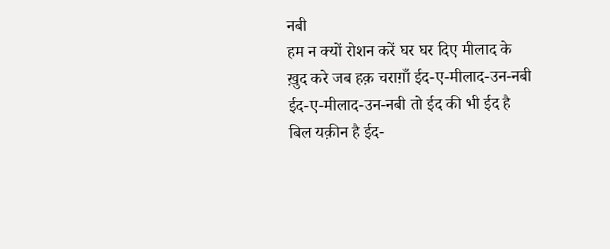नबी
हम न क्यों रोशन करें घर घर दिए मीलाद के
ख़ुद करे जब हक़ चराग़ाँ ईद-ए-मीलाद-उन-नबी
ईद-ए-मीलाद-उन-नबी तो ईद की भी ईद है
बिल यक़ीन है ईद-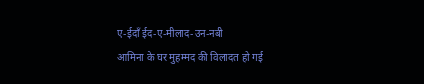ए-ईदाँ ईद-ए-मीलाद-उन-नबी
आमिना के घर मुहम्मद की विलादत हो गई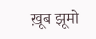ख़ूब झूमो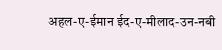अहल-ए-ईमान ईद-ए-मीलाद-उन-नबी